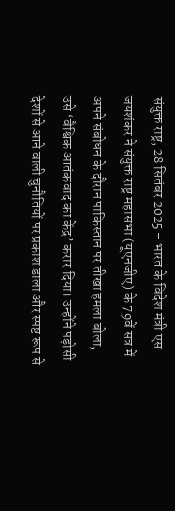संयुक्त राष्ट्र, 28 सितंबर 2025 – भारत के विदेश मंत्री एस जयशंकर ने संयुक्त राष्ट्र महासभा (यूएनजीए) के 79वें सत्र में अपने संबोधन के दौरान पाकिस्तान पर तीखा हमला बोला, उसे ‘वैश्विक आतंकवाद का केंद्र’ करार दिया। उन्होंने पड़ोसी देशों से आने वाली चुनौतियों पर प्रकाश डाला और स्पष्ट रूप से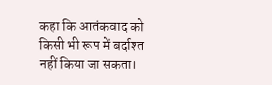कहा कि आतंकवाद को किसी भी रूप में बर्दाश्त नहीं किया जा सकता।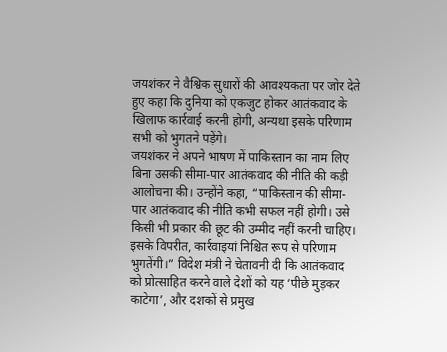जयशंकर ने वैश्विक सुधारों की आवश्यकता पर जोर देते हुए कहा कि दुनिया को एकजुट होकर आतंकवाद के खिलाफ कार्रवाई करनी होगी, अन्यथा इसके परिणाम सभी को भुगतने पड़ेंगे।
जयशंकर ने अपने भाषण में पाकिस्तान का नाम लिए बिना उसकी सीमा-पार आतंकवाद की नीति की कड़ी आलोचना की। उन्होंने कहा, “पाकिस्तान की सीमा-पार आतंकवाद की नीति कभी सफल नहीं होगी। उसे किसी भी प्रकार की छूट की उम्मीद नहीं करनी चाहिए। इसके विपरीत, कार्रवाइयां निश्चित रूप से परिणाम भुगतेंगी।” विदेश मंत्री ने चेतावनी दी कि आतंकवाद को प्रोत्साहित करने वाले देशों को यह ‘पीछे मुड़कर काटेगा’, और दशकों से प्रमुख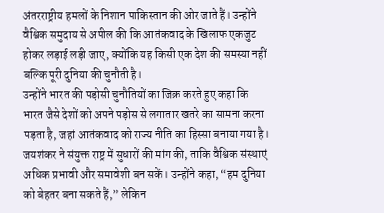अंतरराष्ट्रीय हमलों के निशान पाकिस्तान की ओर जाते हैं। उन्होंने वैश्विक समुदाय से अपील की कि आतंकवाद के खिलाफ एकजुट होकर लड़ाई लड़ी जाए, क्योंकि यह किसी एक देश की समस्या नहीं बल्कि पूरी दुनिया की चुनौती है।
उन्होंने भारत की पड़ोसी चुनौतियों का जिक्र करते हुए कहा कि भारत जैसे देशों को अपने पड़ोस से लगातार खतरे का सामना करना पड़ता है, जहां आतंकवाद को राज्य नीति का हिस्सा बनाया गया है। जयशंकर ने संयुक्त राष्ट्र में सुधारों की मांग की, ताकि वैश्विक संस्थाएं अधिक प्रभावी और समावेशी बन सकें। उन्होंने कहा, “हम दुनिया को बेहतर बना सकते हैं,” लेकिन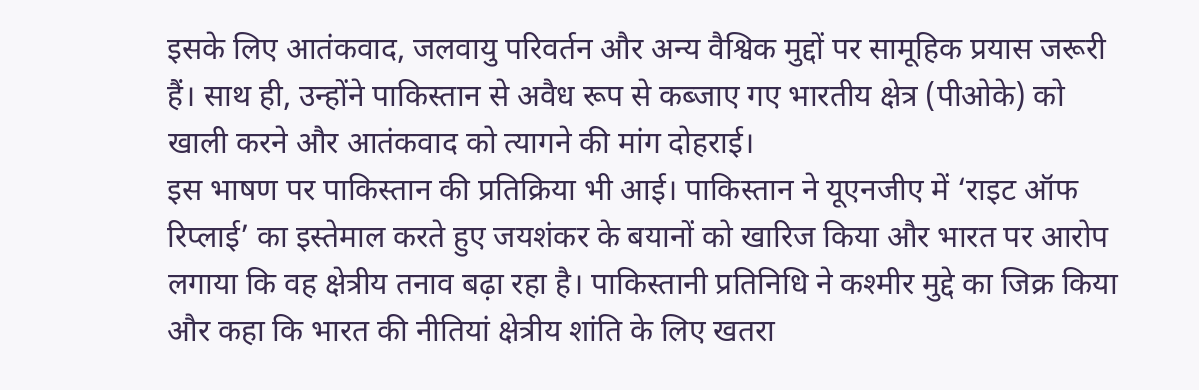इसके लिए आतंकवाद, जलवायु परिवर्तन और अन्य वैश्विक मुद्दों पर सामूहिक प्रयास जरूरी हैं। साथ ही, उन्होंने पाकिस्तान से अवैध रूप से कब्जाए गए भारतीय क्षेत्र (पीओके) को खाली करने और आतंकवाद को त्यागने की मांग दोहराई।
इस भाषण पर पाकिस्तान की प्रतिक्रिया भी आई। पाकिस्तान ने यूएनजीए में ‘राइट ऑफ रिप्लाई’ का इस्तेमाल करते हुए जयशंकर के बयानों को खारिज किया और भारत पर आरोप लगाया कि वह क्षेत्रीय तनाव बढ़ा रहा है। पाकिस्तानी प्रतिनिधि ने कश्मीर मुद्दे का जिक्र किया और कहा कि भारत की नीतियां क्षेत्रीय शांति के लिए खतरा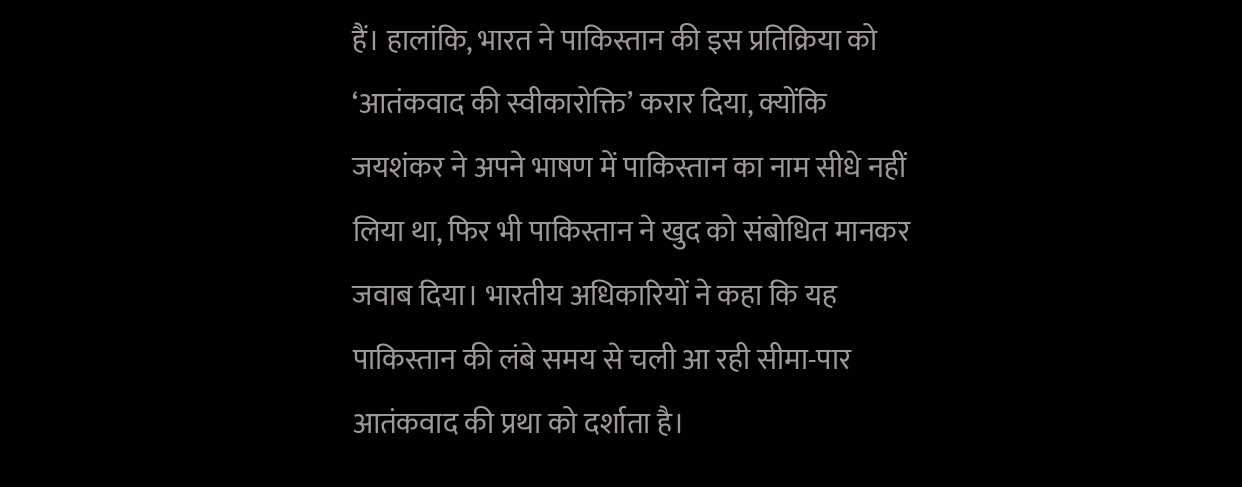हैं। हालांकि, भारत ने पाकिस्तान की इस प्रतिक्रिया को ‘आतंकवाद की स्वीकारोक्ति’ करार दिया, क्योंकि जयशंकर ने अपने भाषण में पाकिस्तान का नाम सीधे नहीं लिया था, फिर भी पाकिस्तान ने खुद को संबोधित मानकर जवाब दिया। भारतीय अधिकारियों ने कहा कि यह पाकिस्तान की लंबे समय से चली आ रही सीमा-पार आतंकवाद की प्रथा को दर्शाता है।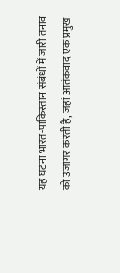यह घटना भारत-पाकिस्तान संबंधों में जारी तनाव को उजागर करती है, जहां आतंकवाद एक प्रमुख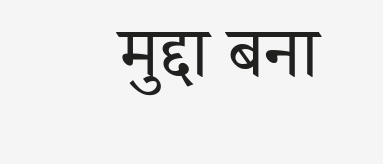मुद्दा बना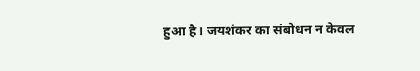हुआ है। जयशंकर का संबोधन न केवल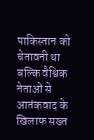पाकिस्तान को चेतावनी था बल्कि वैश्विक नेताओं से आतंकवाद के खिलाफ सख्त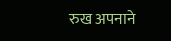रुख अपनाने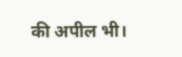की अपील भी।